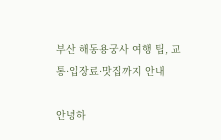부산 해동용궁사 여행 팁, 교통·입장료·맛집까지 안내

안녕하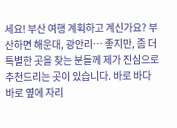세요! 부산 여행 계획하고 계신가요? 부산하면 해운대, 광안리… 좋지만, 좀 더 특별한 곳을 찾는 분들께 제가 진심으로 추천드리는 곳이 있습니다. 바로 바다 바로 옆에 자리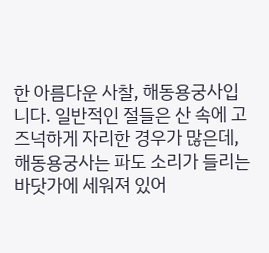한 아름다운 사찰, 해동용궁사입니다. 일반적인 절들은 산 속에 고즈넉하게 자리한 경우가 많은데, 해동용궁사는 파도 소리가 들리는 바닷가에 세워져 있어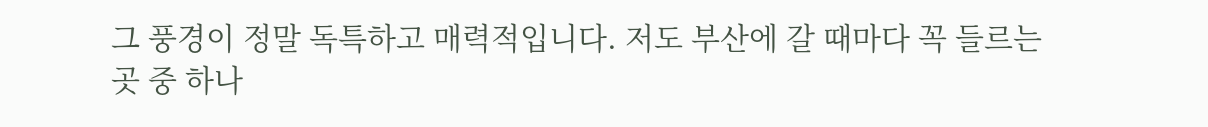그 풍경이 정말 독특하고 매력적입니다. 저도 부산에 갈 때마다 꼭 들르는 곳 중 하나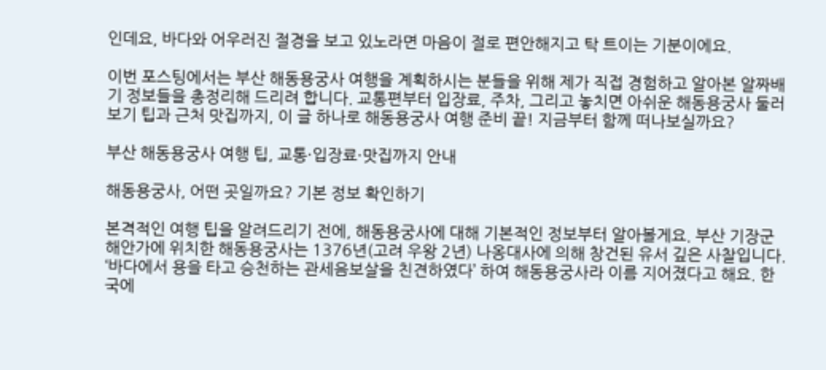인데요, 바다와 어우러진 절경을 보고 있노라면 마음이 절로 편안해지고 탁 트이는 기분이에요.

이번 포스팅에서는 부산 해동용궁사 여행을 계획하시는 분들을 위해 제가 직접 경험하고 알아본 알짜배기 정보들을 총정리해 드리려 합니다. 교통편부터 입장료, 주차, 그리고 놓치면 아쉬운 해동용궁사 둘러보기 팁과 근처 맛집까지, 이 글 하나로 해동용궁사 여행 준비 끝! 지금부터 함께 떠나보실까요?

부산 해동용궁사 여행 팁, 교통·입장료·맛집까지 안내

해동용궁사, 어떤 곳일까요? 기본 정보 확인하기

본격적인 여행 팁을 알려드리기 전에, 해동용궁사에 대해 기본적인 정보부터 알아볼게요. 부산 기장군 해안가에 위치한 해동용궁사는 1376년(고려 우왕 2년) 나옹대사에 의해 창건된 유서 깊은 사찰입니다. ‘바다에서 용을 타고 승천하는 관세음보살을 친견하였다’ 하여 해동용궁사라 이름 지어졌다고 해요. 한국에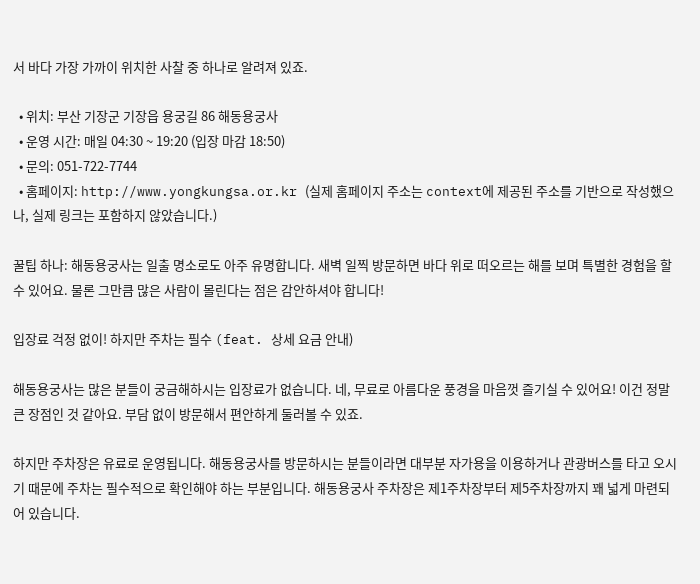서 바다 가장 가까이 위치한 사찰 중 하나로 알려져 있죠.

  • 위치: 부산 기장군 기장읍 용궁길 86 해동용궁사
  • 운영 시간: 매일 04:30 ~ 19:20 (입장 마감 18:50)
  • 문의: 051-722-7744
  • 홈페이지: http://www.yongkungsa.or.kr (실제 홈페이지 주소는 context에 제공된 주소를 기반으로 작성했으나, 실제 링크는 포함하지 않았습니다.)

꿀팁 하나: 해동용궁사는 일출 명소로도 아주 유명합니다. 새벽 일찍 방문하면 바다 위로 떠오르는 해를 보며 특별한 경험을 할 수 있어요. 물론 그만큼 많은 사람이 몰린다는 점은 감안하셔야 합니다!

입장료 걱정 없이! 하지만 주차는 필수 (feat. 상세 요금 안내)

해동용궁사는 많은 분들이 궁금해하시는 입장료가 없습니다. 네, 무료로 아름다운 풍경을 마음껏 즐기실 수 있어요! 이건 정말 큰 장점인 것 같아요. 부담 없이 방문해서 편안하게 둘러볼 수 있죠.

하지만 주차장은 유료로 운영됩니다. 해동용궁사를 방문하시는 분들이라면 대부분 자가용을 이용하거나 관광버스를 타고 오시기 때문에 주차는 필수적으로 확인해야 하는 부분입니다. 해동용궁사 주차장은 제1주차장부터 제5주차장까지 꽤 넓게 마련되어 있습니다.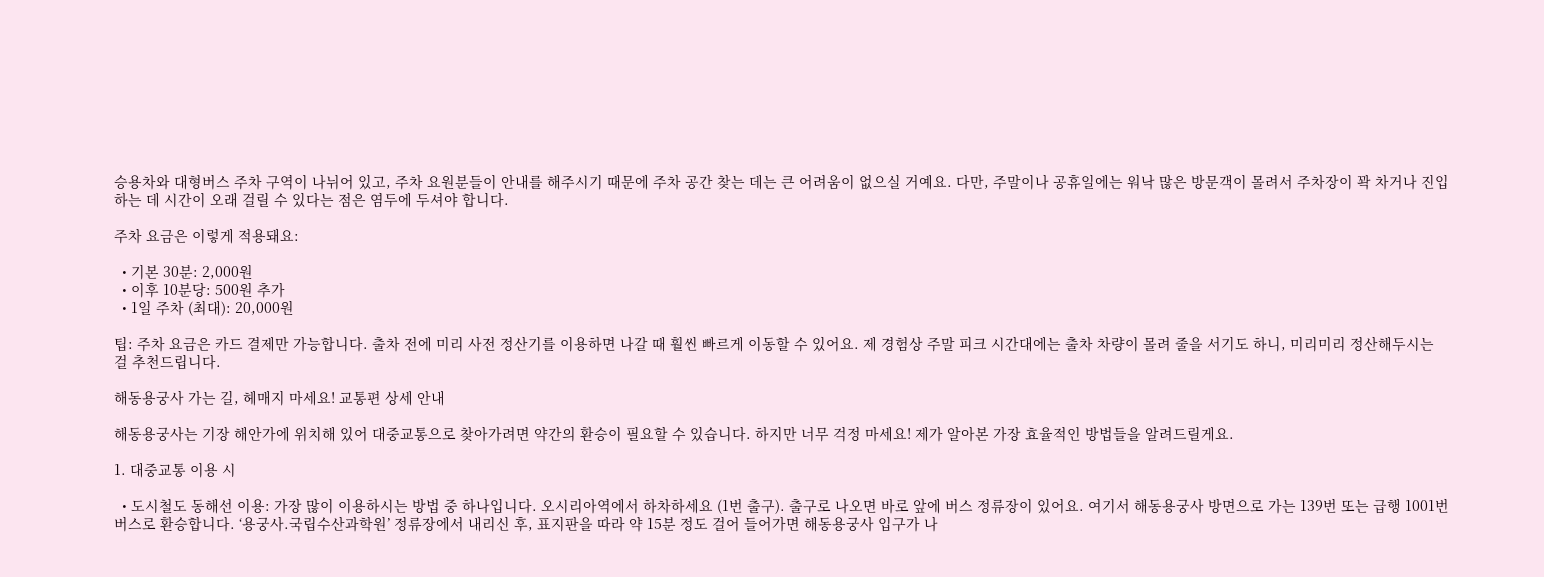승용차와 대형버스 주차 구역이 나뉘어 있고, 주차 요원분들이 안내를 해주시기 때문에 주차 공간 찾는 데는 큰 어려움이 없으실 거예요. 다만, 주말이나 공휴일에는 워낙 많은 방문객이 몰려서 주차장이 꽉 차거나 진입하는 데 시간이 오래 걸릴 수 있다는 점은 염두에 두셔야 합니다.

주차 요금은 이렇게 적용돼요:

  • 기본 30분: 2,000원
  • 이후 10분당: 500원 추가
  • 1일 주차 (최대): 20,000원

팁: 주차 요금은 카드 결제만 가능합니다. 출차 전에 미리 사전 정산기를 이용하면 나갈 때 훨씬 빠르게 이동할 수 있어요. 제 경험상 주말 피크 시간대에는 출차 차량이 몰려 줄을 서기도 하니, 미리미리 정산해두시는 걸 추천드립니다.

해동용궁사 가는 길, 헤매지 마세요! 교통편 상세 안내

해동용궁사는 기장 해안가에 위치해 있어 대중교통으로 찾아가려면 약간의 환승이 필요할 수 있습니다. 하지만 너무 걱정 마세요! 제가 알아본 가장 효율적인 방법들을 알려드릴게요.

1. 대중교통 이용 시

  • 도시철도 동해선 이용: 가장 많이 이용하시는 방법 중 하나입니다. 오시리아역에서 하차하세요 (1번 출구). 출구로 나오면 바로 앞에 버스 정류장이 있어요. 여기서 해동용궁사 방면으로 가는 139번 또는 급행 1001번 버스로 환승합니다. ‘용궁사.국립수산과학원’ 정류장에서 내리신 후, 표지판을 따라 약 15분 정도 걸어 들어가면 해동용궁사 입구가 나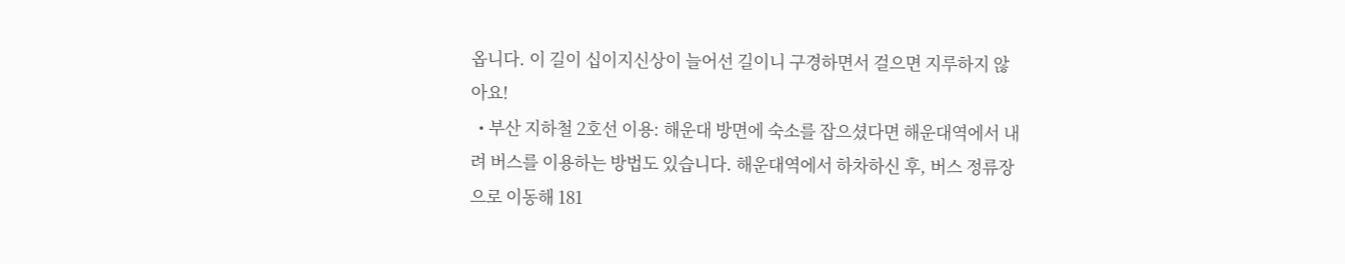옵니다. 이 길이 십이지신상이 늘어선 길이니 구경하면서 걸으면 지루하지 않아요!
  • 부산 지하철 2호선 이용: 해운대 방면에 숙소를 잡으셨다면 해운대역에서 내려 버스를 이용하는 방법도 있습니다. 해운대역에서 하차하신 후, 버스 정류장으로 이동해 181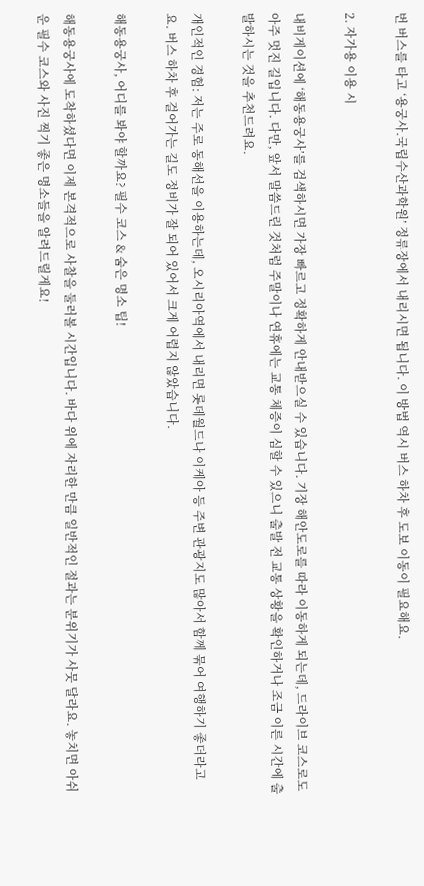번 버스를 타고 ‘용궁사.국립수산과학원’ 정류장에서 내리시면 됩니다. 이 방법 역시 버스 하차 후 도보 이동이 필요해요.

2. 자가용 이용 시

내비게이션에 ‘해동용궁사’를 검색하시면 가장 빠르고 정확하게 안내받으실 수 있습니다. 기장 해안도로를 따라 이동하게 되는데, 드라이브 코스로도 아주 멋진 길입니다. 다만, 앞서 말씀드린 것처럼 주말이나 연휴에는 교통 체증이 심할 수 있으니 출발 전 교통 상황을 확인하거나 조금 이른 시간에 출발하시는 것을 추천드려요.

개인적인 경험: 저는 주로 동해선을 이용하는데, 오시리아역에서 내리면 롯데월드나 이케아 등 주변 관광지도 많아서 함께 묶어 여행하기 좋더라고요. 버스 하차 후 걸어가는 길도 정비가 잘 되어 있어서 크게 어렵지 않았습니다.

해동용궁사, 어디를 봐야 할까요? 필수 코스 & 숨은 명소 팁!

해동용궁사에 도착하셨다면 이제 본격적으로 사찰을 둘러볼 시간입니다. 바다 위에 자리한 만큼 일반적인 절과는 분위기가 사뭇 달라요. 놓치면 아쉬운 필수 코스와 사진 찍기 좋은 명소들을 알려드릴게요!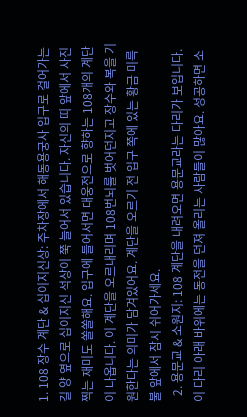1. 108 장수 계단 & 십이지신상: 주차장에서 해동용궁사 입구로 걸어가는 길 양 옆으로 십이지신 석상이 쭉 늘어서 있습니다. 자신의 띠 앞에서 사진 찍는 재미도 쏠쏠해요. 입구에 들어서면 대웅전으로 향하는 108개의 계단이 나옵니다. 이 계단을 오르내리며 108번뇌를 벗어던지고 장수와 복을 기원한다는 의미가 담겨있어요. 계단을 오르기 전 입구 쪽에 있는 황금 미륵불 앞에서 잠시 쉬어가세요.
  2. 용문교 & 소원지: 108 계단을 내려오면 용문교라는 다리가 보입니다. 이 다리 아래 바위에는 동전을 던져 올리는 사람들이 많아요. 성공하면 소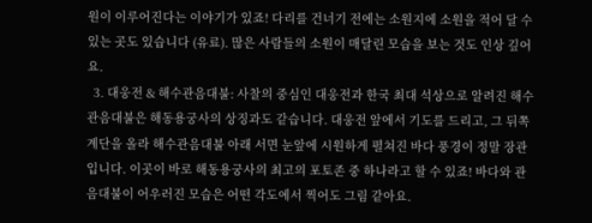원이 이루어진다는 이야기가 있죠! 다리를 건너기 전에는 소원지에 소원을 적어 달 수 있는 곳도 있습니다 (유료). 많은 사람들의 소원이 매달린 모습을 보는 것도 인상 깊어요.
  3. 대웅전 & 해수관음대불: 사찰의 중심인 대웅전과 한국 최대 석상으로 알려진 해수관음대불은 해동용궁사의 상징과도 같습니다. 대웅전 앞에서 기도를 드리고, 그 뒤쪽 계단을 올라 해수관음대불 아래 서면 눈앞에 시원하게 펼쳐진 바다 풍경이 정말 장관입니다. 이곳이 바로 해동용궁사의 최고의 포토존 중 하나라고 할 수 있죠! 바다와 관음대불이 어우러진 모습은 어떤 각도에서 찍어도 그림 같아요.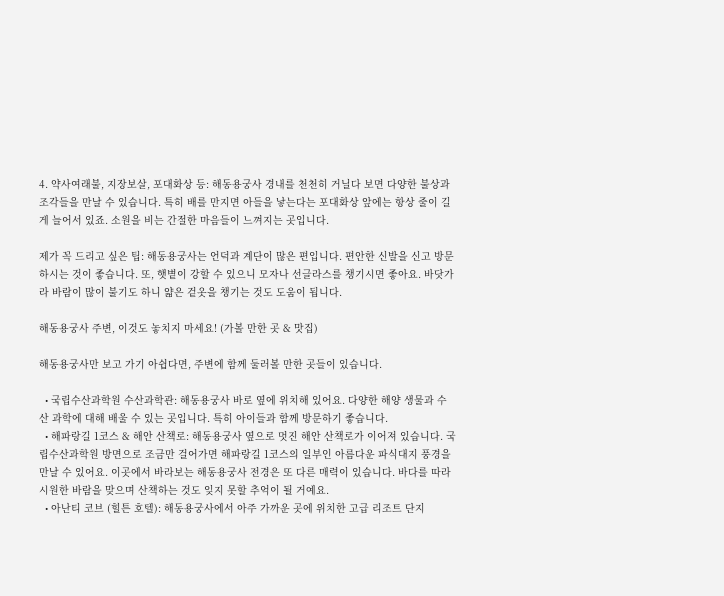4. 약사여래불, 지장보살, 포대화상 등: 해동용궁사 경내를 천천히 거닐다 보면 다양한 불상과 조각들을 만날 수 있습니다. 특히 배를 만지면 아들을 낳는다는 포대화상 앞에는 항상 줄이 길게 늘어서 있죠. 소원을 비는 간절한 마음들이 느껴지는 곳입니다.

제가 꼭 드리고 싶은 팁: 해동용궁사는 언덕과 계단이 많은 편입니다. 편안한 신발을 신고 방문하시는 것이 좋습니다. 또, 햇볕이 강할 수 있으니 모자나 선글라스를 챙기시면 좋아요. 바닷가라 바람이 많이 불기도 하니 얇은 겉옷을 챙기는 것도 도움이 됩니다.

해동용궁사 주변, 이것도 놓치지 마세요! (가볼 만한 곳 & 맛집)

해동용궁사만 보고 가기 아쉽다면, 주변에 함께 둘러볼 만한 곳들이 있습니다.

  • 국립수산과학원 수산과학관: 해동용궁사 바로 옆에 위치해 있어요. 다양한 해양 생물과 수산 과학에 대해 배울 수 있는 곳입니다. 특히 아이들과 함께 방문하기 좋습니다.
  • 해파랑길 1코스 & 해안 산책로: 해동용궁사 옆으로 멋진 해안 산책로가 이어져 있습니다. 국립수산과학원 방면으로 조금만 걸어가면 해파랑길 1코스의 일부인 아름다운 파식대지 풍경을 만날 수 있어요. 이곳에서 바라보는 해동용궁사 전경은 또 다른 매력이 있습니다. 바다를 따라 시원한 바람을 맞으며 산책하는 것도 잊지 못할 추억이 될 거예요.
  • 아난티 코브 (힐튼 호텔): 해동용궁사에서 아주 가까운 곳에 위치한 고급 리조트 단지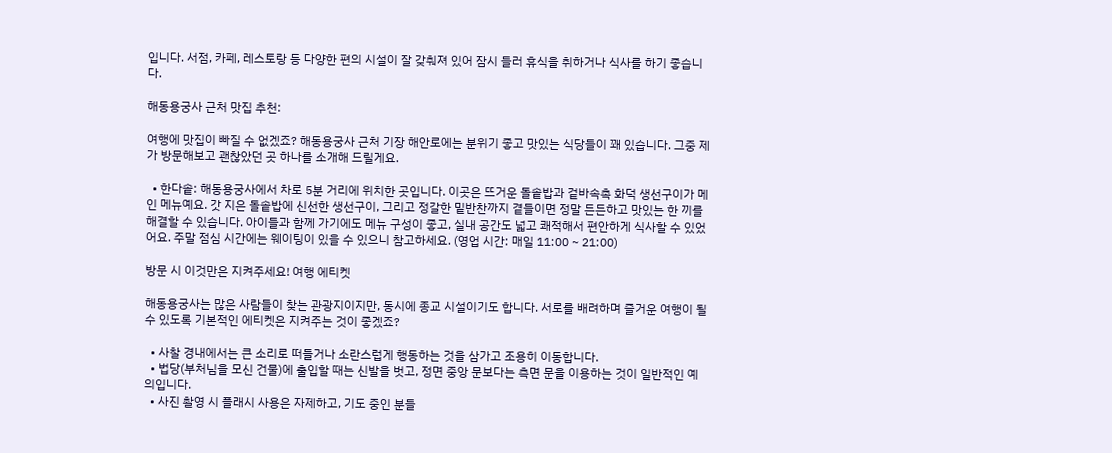입니다. 서점, 카페, 레스토랑 등 다양한 편의 시설이 잘 갖춰져 있어 잠시 들러 휴식을 취하거나 식사를 하기 좋습니다.

해동용궁사 근처 맛집 추천:

여행에 맛집이 빠질 수 없겠죠? 해동용궁사 근처 기장 해안로에는 분위기 좋고 맛있는 식당들이 꽤 있습니다. 그중 제가 방문해보고 괜찮았던 곳 하나를 소개해 드릴게요.

  • 한다솥: 해동용궁사에서 차로 5분 거리에 위치한 곳입니다. 이곳은 뜨거운 돌솥밥과 겉바속촉 화덕 생선구이가 메인 메뉴예요. 갓 지은 돌솥밥에 신선한 생선구이, 그리고 정갈한 밑반찬까지 곁들이면 정말 든든하고 맛있는 한 끼를 해결할 수 있습니다. 아이들과 함께 가기에도 메뉴 구성이 좋고, 실내 공간도 넓고 쾌적해서 편안하게 식사할 수 있었어요. 주말 점심 시간에는 웨이팅이 있을 수 있으니 참고하세요. (영업 시간: 매일 11:00 ~ 21:00)

방문 시 이것만은 지켜주세요! 여행 에티켓

해동용궁사는 많은 사람들이 찾는 관광지이지만, 동시에 종교 시설이기도 합니다. 서로를 배려하며 즐거운 여행이 될 수 있도록 기본적인 에티켓은 지켜주는 것이 좋겠죠?

  • 사찰 경내에서는 큰 소리로 떠들거나 소란스럽게 행동하는 것을 삼가고 조용히 이동합니다.
  • 법당(부처님을 모신 건물)에 출입할 때는 신발을 벗고, 정면 중앙 문보다는 측면 문을 이용하는 것이 일반적인 예의입니다.
  • 사진 촬영 시 플래시 사용은 자제하고, 기도 중인 분들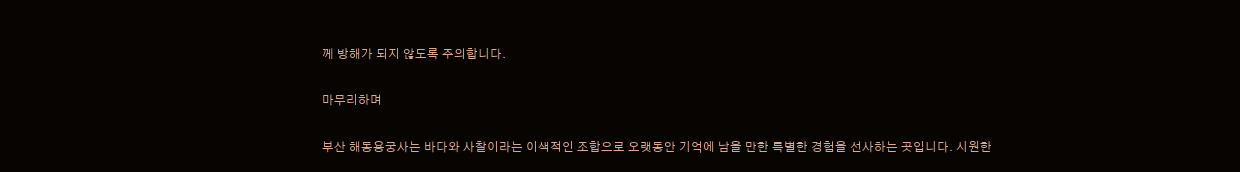께 방해가 되지 않도록 주의합니다.

마무리하며

부산 해동용궁사는 바다와 사찰이라는 이색적인 조합으로 오랫동안 기억에 남을 만한 특별한 경험을 선사하는 곳입니다. 시원한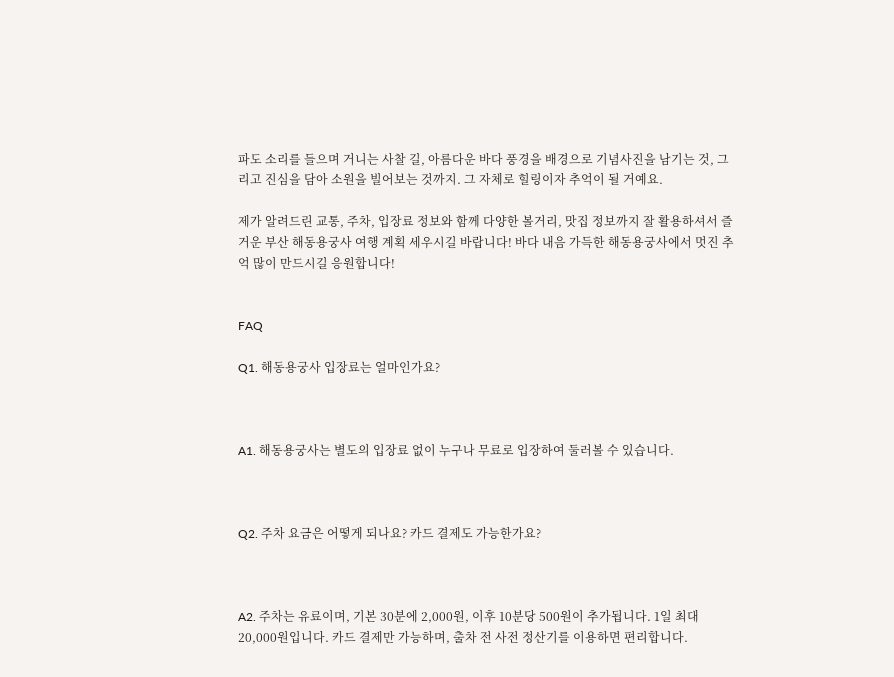파도 소리를 들으며 거니는 사찰 길, 아름다운 바다 풍경을 배경으로 기념사진을 남기는 것, 그리고 진심을 담아 소원을 빌어보는 것까지. 그 자체로 힐링이자 추억이 될 거예요.

제가 알려드린 교통, 주차, 입장료 정보와 함께 다양한 볼거리, 맛집 정보까지 잘 활용하셔서 즐거운 부산 해동용궁사 여행 계획 세우시길 바랍니다! 바다 내음 가득한 해동용궁사에서 멋진 추억 많이 만드시길 응원합니다!


FAQ

Q1. 해동용궁사 입장료는 얼마인가요?



A1. 해동용궁사는 별도의 입장료 없이 누구나 무료로 입장하여 둘러볼 수 있습니다.



Q2. 주차 요금은 어떻게 되나요? 카드 결제도 가능한가요?



A2. 주차는 유료이며, 기본 30분에 2,000원, 이후 10분당 500원이 추가됩니다. 1일 최대 20,000원입니다. 카드 결제만 가능하며, 출차 전 사전 정산기를 이용하면 편리합니다.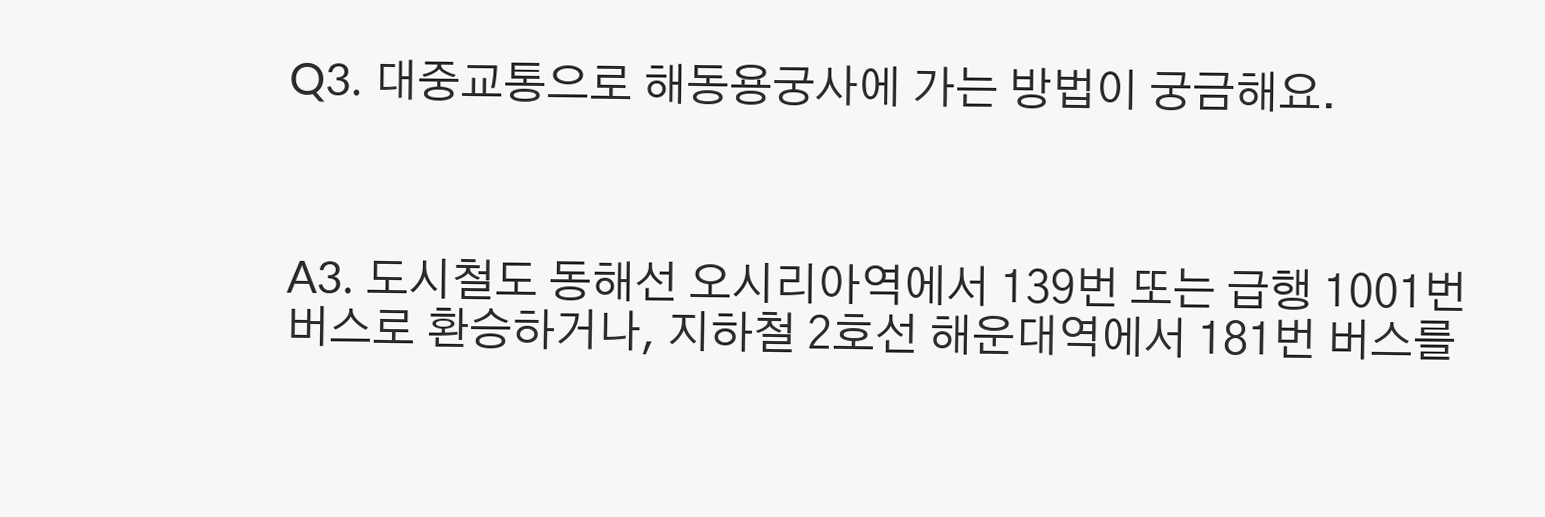Q3. 대중교통으로 해동용궁사에 가는 방법이 궁금해요.



A3. 도시철도 동해선 오시리아역에서 139번 또는 급행 1001번 버스로 환승하거나, 지하철 2호선 해운대역에서 181번 버스를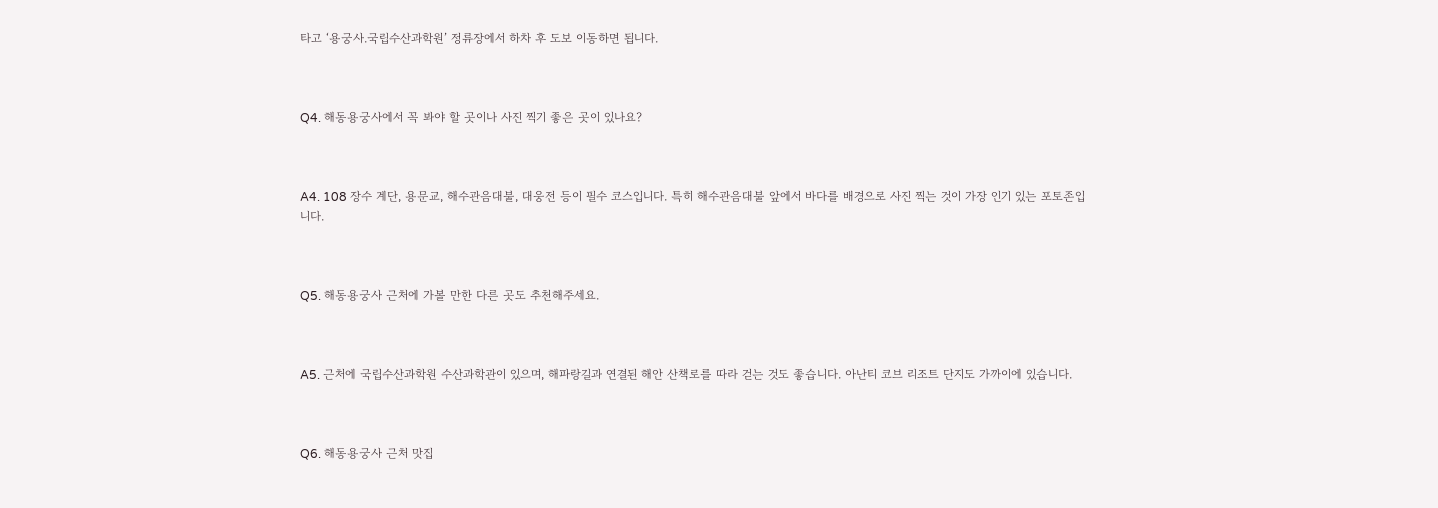타고 ‘용궁사.국립수산과학원’ 정류장에서 하차 후 도보 이동하면 됩니다.



Q4. 해동용궁사에서 꼭 봐야 할 곳이나 사진 찍기 좋은 곳이 있나요?



A4. 108 장수 계단, 용문교, 해수관음대불, 대웅전 등이 필수 코스입니다. 특히 해수관음대불 앞에서 바다를 배경으로 사진 찍는 것이 가장 인기 있는 포토존입니다.



Q5. 해동용궁사 근처에 가볼 만한 다른 곳도 추천해주세요.



A5. 근처에 국립수산과학원 수산과학관이 있으며, 해파랑길과 연결된 해안 산책로를 따라 걷는 것도 좋습니다. 아난티 코브 리조트 단지도 가까이에 있습니다.



Q6. 해동용궁사 근처 맛집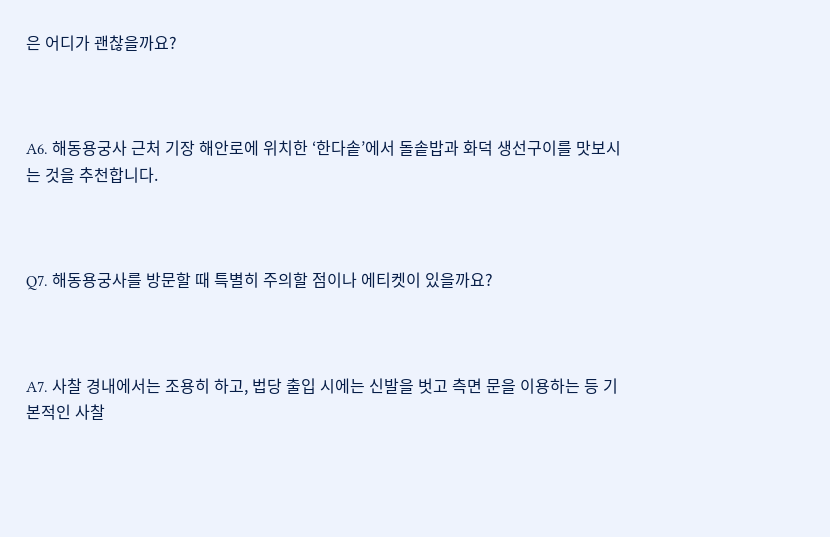은 어디가 괜찮을까요?



A6. 해동용궁사 근처 기장 해안로에 위치한 ‘한다솥’에서 돌솥밥과 화덕 생선구이를 맛보시는 것을 추천합니다.



Q7. 해동용궁사를 방문할 때 특별히 주의할 점이나 에티켓이 있을까요?



A7. 사찰 경내에서는 조용히 하고, 법당 출입 시에는 신발을 벗고 측면 문을 이용하는 등 기본적인 사찰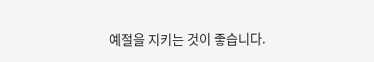예절을 지키는 것이 좋습니다.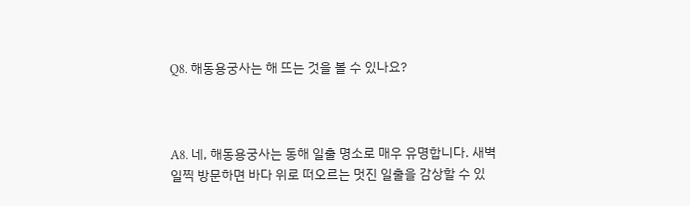Q8. 해동용궁사는 해 뜨는 것을 볼 수 있나요?



A8. 네, 해동용궁사는 동해 일출 명소로 매우 유명합니다. 새벽 일찍 방문하면 바다 위로 떠오르는 멋진 일출을 감상할 수 있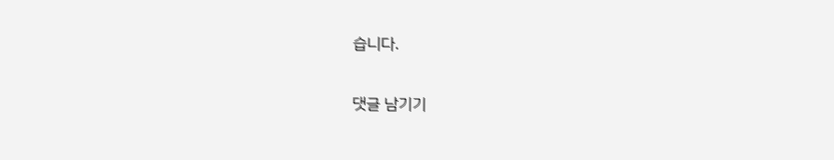습니다.

댓글 남기기